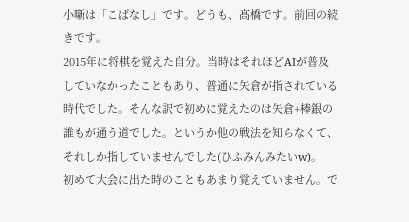小噺は「こばなし」です。どうも、髙橋です。前回の続きです。
2015年に将棋を覚えた自分。当時はそれほどAIが普及していなかったこともあり、普通に矢倉が指されている時代でした。そんな訳で初めに覚えたのは矢倉+棒銀の誰もが通う道でした。というか他の戦法を知らなくて、それしか指していませんでした(ひふみんみたいw)。
初めて大会に出た時のこともあまり覚えていません。で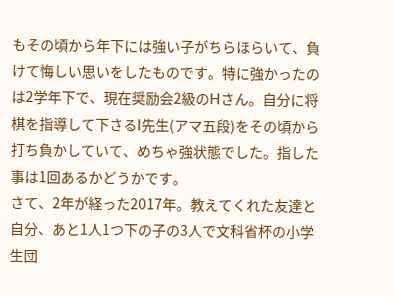もその頃から年下には強い子がちらほらいて、負けて悔しい思いをしたものです。特に強かったのは2学年下で、現在奨励会2級のHさん。自分に将棋を指導して下さるI先生(アマ五段)をその頃から打ち負かしていて、めちゃ強状態でした。指した事は1回あるかどうかです。
さて、2年が経った2017年。教えてくれた友達と自分、あと1人1つ下の子の3人で文科省杯の小学生団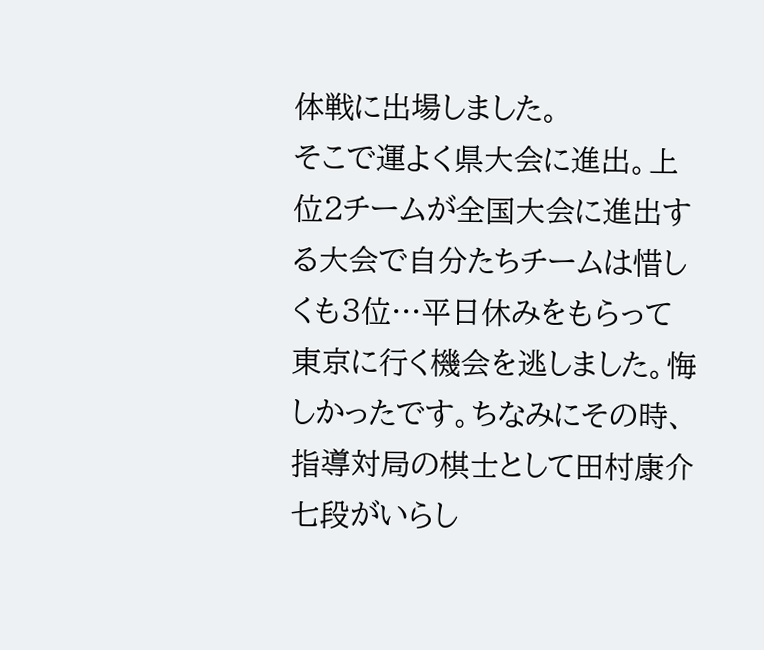体戦に出場しました。
そこで運よく県大会に進出。上位2チームが全国大会に進出する大会で自分たちチームは惜しくも3位…平日休みをもらって東京に行く機会を逃しました。悔しかったです。ちなみにその時、指導対局の棋士として田村康介七段がいらし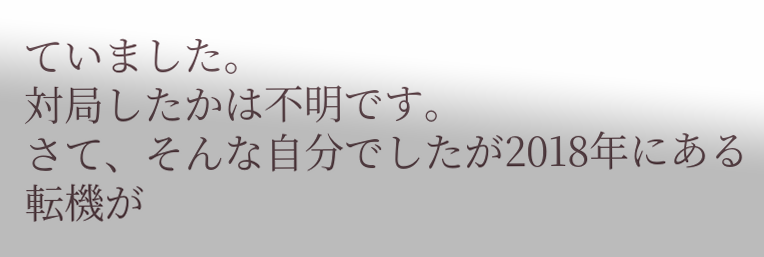ていました。
対局したかは不明です。
さて、そんな自分でしたが2018年にある転機が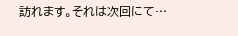訪れます。それは次回にて…